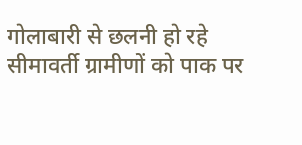गोलाबारी से छलनी हो रहे सीमावर्ती ग्रामीणों को पाक पर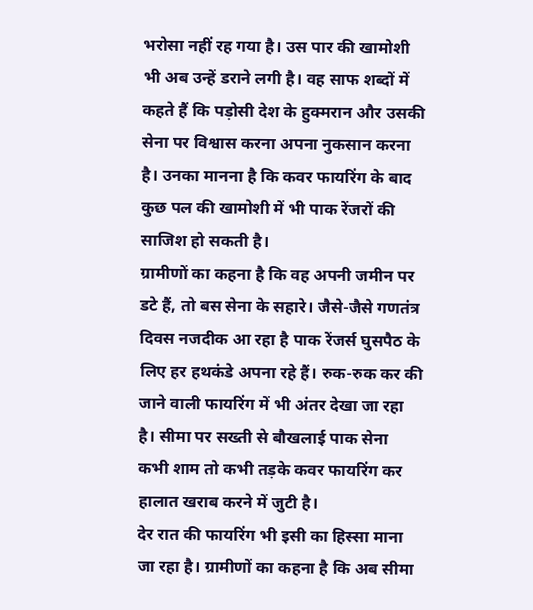भरोसा नहीं रह गया है। उस पार की खामोशी भी अब उन्हें डराने लगी है। वह साफ शब्दों में कहते हैं कि पड़ोसी देश के हुक्मरान और उसकी सेना पर विश्वास करना अपना नुकसान करना है। उनका मानना है कि कवर फायरिंग के बाद कुछ पल की खामोशी में भी पाक रेंजरों की साजिश हो सकती है।
ग्रामीणों का कहना है कि वह अपनी जमीन पर डटे हैं, तो बस सेना के सहारे। जैसे-जैसे गणतंत्र दिवस नजदीक आ रहा है पाक रेंजर्स घुसपैठ के लिए हर हथकंडे अपना रहे हैं। रुक-रुक कर की जाने वाली फायरिंग में भी अंतर देखा जा रहा है। सीमा पर सख्ती से बौखलाई पाक सेना कभी शाम तो कभी तड़के कवर फायरिंग कर हालात खराब करने में जुटी है।
देर रात की फायरिंग भी इसी का हिस्सा माना जा रहा है। ग्रामीणों का कहना है कि अब सीमा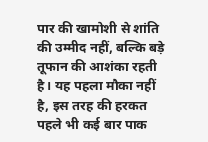पार की खामोशी से शांति की उम्मीद नहीं, बल्कि बड़े तूफान की आशंका रहती है। यह पहला मौका नहीं है, इस तरह की हरकत पहले भी कई बार पाक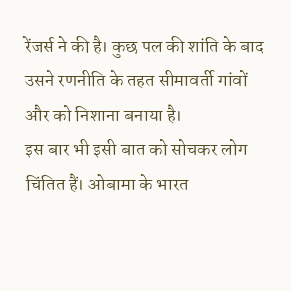रेंजर्स ने की है। कुछ पल की शांति के बाद उसने रणनीति के तहत सीमावर्ती गांवों और को निशाना बनाया है।
इस बार भी इसी बात को सोचकर लोग चिंतित हैं। ओबामा के भारत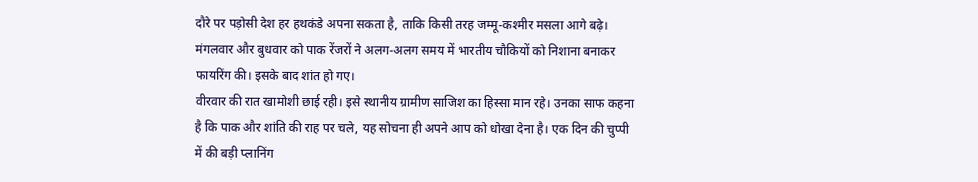दौरे पर पड़ोसी देश हर हथकंडे अपना सकता है, ताकि किसी तरह जम्मू-कश्मीर मसला आगे बढ़े। मंगलवार और बुधवार को पाक रेंजरों ने अलग-अलग समय में भारतीय चौकियों को निशाना बनाकर फायरिंग की। इसके बाद शांत हो गए।
वीरवार की रात खामोशी छाई रही। इसे स्थानीय ग्रामीण साजिश का हिस्सा मान रहे। उनका साफ कहना है कि पाक और शांति की राह पर चले, यह सोचना ही अपने आप को धोखा देना है। एक दिन की चुप्पी में की बड़ी प्लानिंग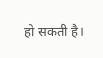हो सकती है।